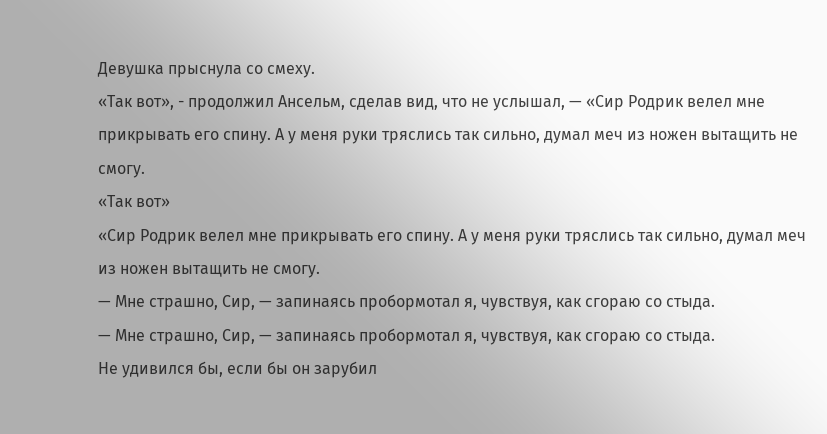Девушка прыснула со смеху.
«Так вот», - продолжил Ансельм, сделав вид, что не услышал, — «Сир Родрик велел мне прикрывать его спину. А у меня руки тряслись так сильно, думал меч из ножен вытащить не смогу.
«Так вот»
«Сир Родрик велел мне прикрывать его спину. А у меня руки тряслись так сильно, думал меч из ножен вытащить не смогу.
— Мне страшно, Сир, — запинаясь пробормотал я, чувствуя, как сгораю со стыда.
— Мне страшно, Сир, — запинаясь пробормотал я, чувствуя, как сгораю со стыда.
Не удивился бы, если бы он зарубил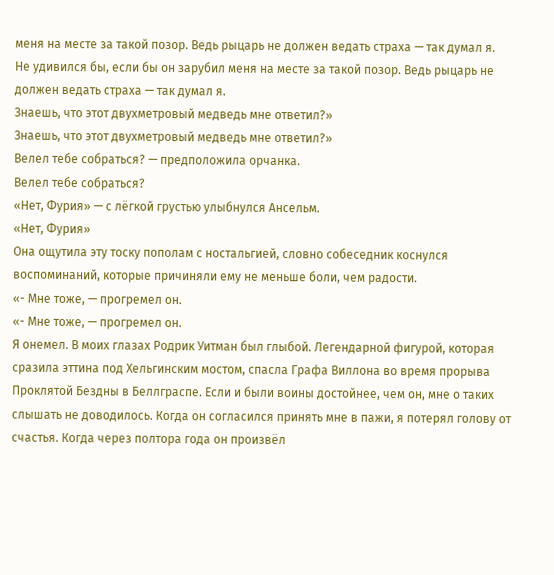меня на месте за такой позор. Ведь рыцарь не должен ведать страха — так думал я.
Не удивился бы, если бы он зарубил меня на месте за такой позор. Ведь рыцарь не должен ведать страха — так думал я.
Знаешь, что этот двухметровый медведь мне ответил?»
Знаешь, что этот двухметровый медведь мне ответил?»
Велел тебе собраться? — предположила орчанка.
Велел тебе собраться?
«Нет, Фурия» — с лёгкой грустью улыбнулся Ансельм.
«Нет, Фурия»
Она ощутила эту тоску пополам с ностальгией, словно собеседник коснулся воспоминаний, которые причиняли ему не меньше боли, чем радости.
«- Мне тоже, — прогремел он.
«- Мне тоже, — прогремел он.
Я онемел. В моих глазах Родрик Уитман был глыбой. Легендарной фигурой, которая сразила эттина под Хельгинским мостом, спасла Графа Виллона во время прорыва Проклятой Бездны в Беллграспе. Если и были воины достойнее, чем он, мне о таких слышать не доводилось. Когда он согласился принять мне в пажи, я потерял голову от счастья. Когда через полтора года он произвёл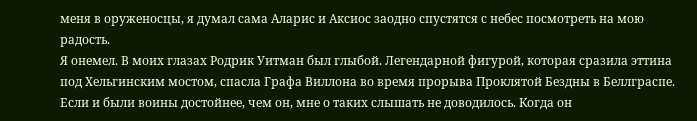меня в оруженосцы, я думал сама Аларис и Аксиос заодно спустятся с небес посмотреть на мою радость.
Я онемел. В моих глазах Родрик Уитман был глыбой. Легендарной фигурой, которая сразила эттина под Хельгинским мостом, спасла Графа Виллона во время прорыва Проклятой Бездны в Беллграспе. Если и были воины достойнее, чем он, мне о таких слышать не доводилось. Когда он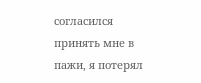согласился принять мне в пажи, я потерял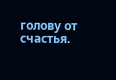голову от счастья.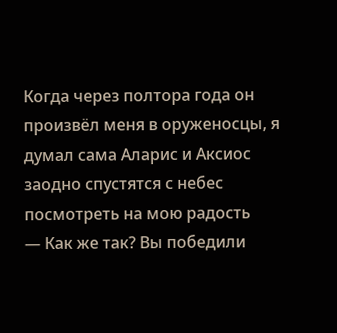Когда через полтора года он произвёл меня в оруженосцы, я думал сама Аларис и Аксиос заодно спустятся с небес посмотреть на мою радость
— Как же так? Вы победили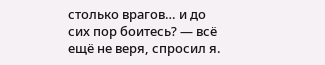столько врагов… и до сих пор боитесь? — всё ещё не веря, спросил я.